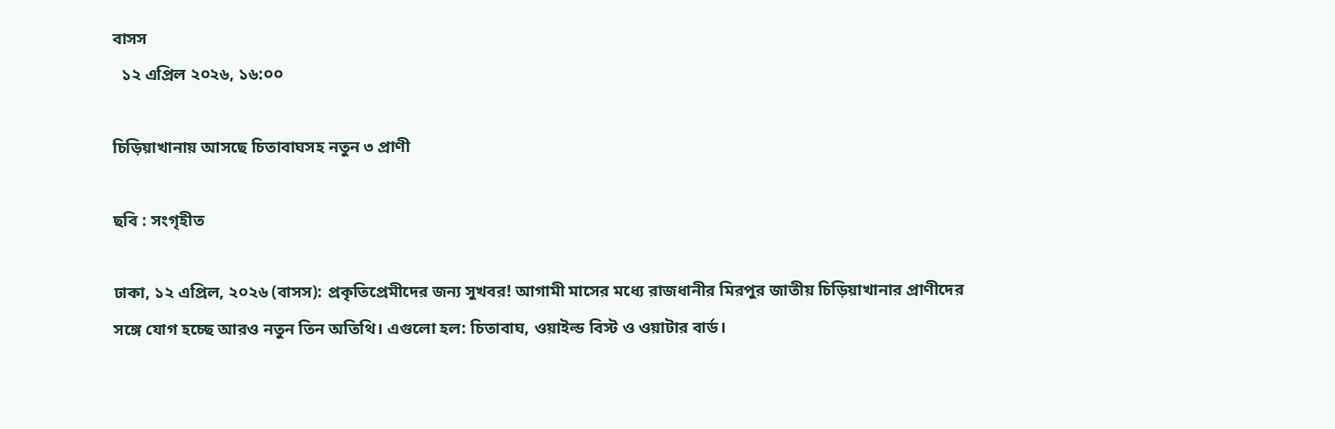বাসস
  ১২ এপ্রিল ২০২৬, ১৬:০০

চিড়িয়াখানায় আসছে চিতাবাঘসহ নতুন ৩ প্রাণী

ছবি : সংগৃহীত

ঢাকা, ১২ এপ্রিল, ২০২৬ (বাসস): প্রকৃতিপ্রেমীদের জন্য সুখবর! আগামী মাসের মধ্যে রাজধানীর মিরপুর জাতীয় চিড়িয়াখানার প্রাণীদের সঙ্গে যোগ হচ্ছে আরও নতুন তিন অতিথি। এগুলো হল: চিতাবাঘ, ওয়াইল্ড বিস্ট ও ওয়াটার বার্ড।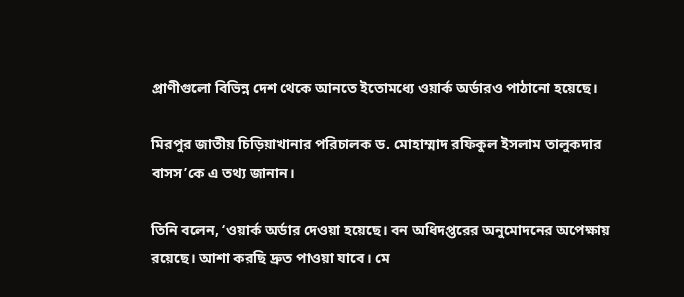প্রাণীগুলো বিভিন্ন দেশ থেকে আনতে ইতোমধ্যে ওয়ার্ক অর্ডারও পাঠানো হয়েছে।

মিরপুর জাতীয় চিড়িয়াখানার পরিচালক ড. মোহাম্মাদ রফিকুল ইসলাম তালুকদার বাসস’কে এ তথ্য জানান।

তিনি বলেন, ‘ওয়ার্ক অর্ডার দেওয়া হয়েছে। বন অধিদপ্তরের অনুমোদনের অপেক্ষায় রয়েছে। আশা করছি দ্রুত পাওয়া যাবে। মে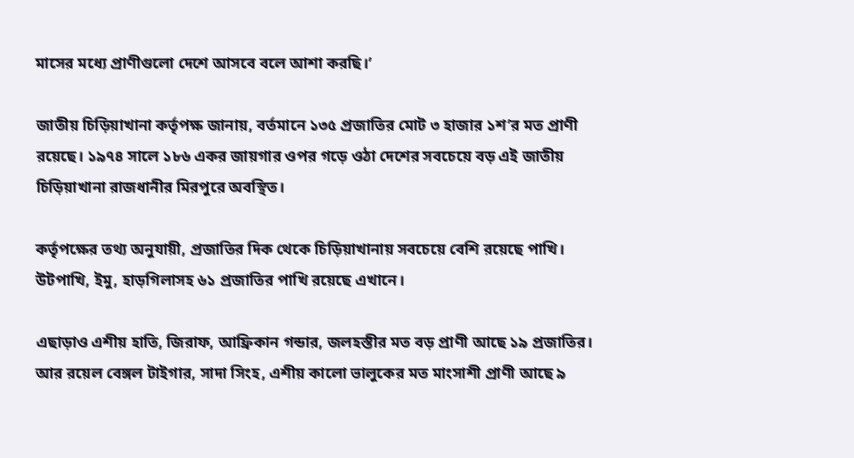মাসের মধ্যে প্রাণীগুলো দেশে আসবে বলে আশা করছি।’

জাতীয় চিড়িয়াখানা কর্তৃপক্ষ জানায়, বর্তমানে ১৩৫ প্রজাতির মোট ৩ হাজার ১শ’র মত প্রাণী রয়েছে। ১৯৭৪ সালে ১৮৬ একর জায়গার ওপর গড়ে ওঠা দেশের সবচেয়ে বড় এই জাতীয় চিড়িয়াখানা রাজধানীর মিরপুরে অবস্থিত।

কর্তৃপক্ষের তথ্য অনুযায়ী, প্রজাতির দিক থেকে চিড়িয়াখানায় সবচেয়ে বেশি রয়েছে পাখি। উটপাখি, ইমু, হাড়গিলাসহ ৬১ প্রজাতির পাখি রয়েছে এখানে।

এছাড়াও এশীয় হাতি, জিরাফ, আফ্রিকান গন্ডার, জলহস্তীর মত বড় প্রাণী আছে ১৯ প্রজাতির। আর রয়েল বেঙ্গল টাইগার, সাদা সিংহ, এশীয় কালো ভালুকের মত মাংসাশী প্রাণী আছে ৯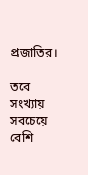প্রজাতির।

তবে সংখ্যায় সবচেয়ে বেশি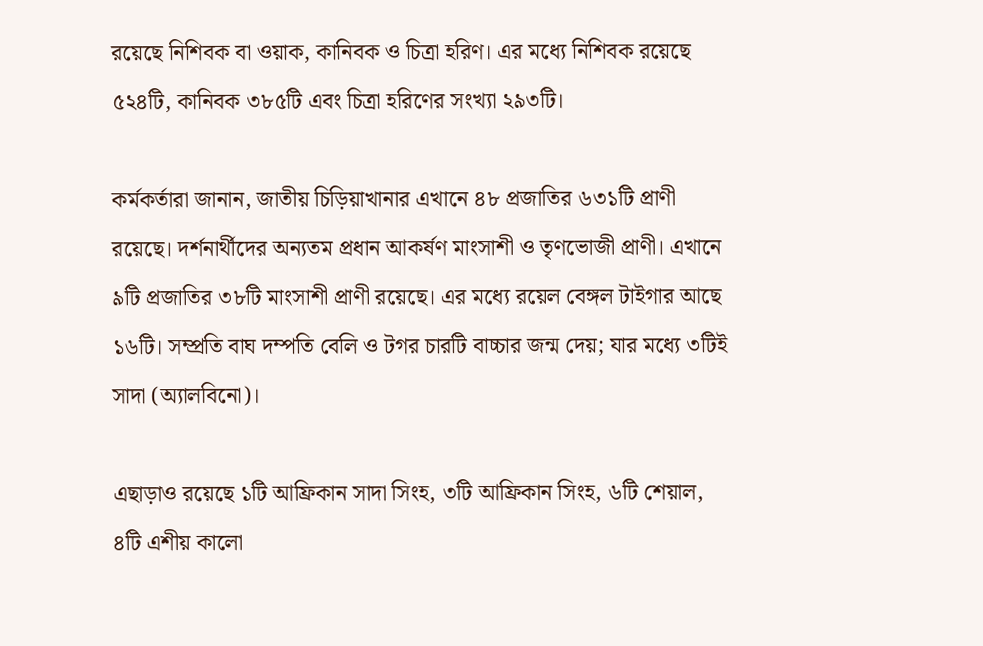রয়েছে নিশিবক বা ওয়াক, কানিবক ও চিত্রা হরিণ। এর মধ্যে নিশিবক রয়েছে ৫২৪টি, কানিবক ৩৮৫টি এবং চিত্রা হরিণের সংখ্যা ২৯৩টি।

কর্মকর্তারা জানান, জাতীয় চিড়িয়াখানার এখানে ৪৮ প্রজাতির ৬৩১টি প্রাণী রয়েছে। দর্শনার্থীদের অন্যতম প্রধান আকর্ষণ মাংসাশী ও তৃণভোজী প্রাণী। এখানে ৯টি প্রজাতির ৩৮টি মাংসাশী প্রাণী রয়েছে। এর মধ্যে রয়েল বেঙ্গল টাইগার আছে ১৬টি। সম্প্রতি বাঘ দম্পতি বেলি ও টগর চারটি বাচ্চার জন্ম দেয়; যার মধ্যে ৩টিই সাদা (অ্যালবিনো)।

এছাড়াও রয়েছে ১টি আফ্রিকান সাদা সিংহ, ৩টি আফ্রিকান সিংহ, ৬টি শেয়াল, ৪টি এশীয় কালো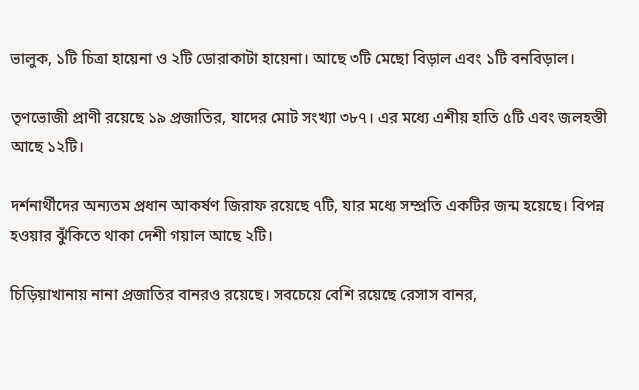ভালুক, ১টি চিত্রা হায়েনা ও ২টি ডোরাকাটা হায়েনা। আছে ৩টি মেছো বিড়াল এবং ১টি বনবিড়াল।

তৃণভোজী প্রাণী রয়েছে ১৯ প্রজাতির, যাদের মোট সংখ্যা ৩৮৭। এর মধ্যে এশীয় হাতি ৫টি এবং জলহস্তী আছে ১২টি।

দর্শনার্থীদের অন্যতম প্রধান আকর্ষণ জিরাফ রয়েছে ৭টি, যার মধ্যে সম্প্রতি একটির জন্ম হয়েছে। বিপন্ন হওয়ার ঝুঁকিতে থাকা দেশী গয়াল আছে ২টি।

চিড়িয়াখানায় নানা প্রজাতির বানরও রয়েছে। সবচেয়ে বেশি রয়েছে রেসাস বানর,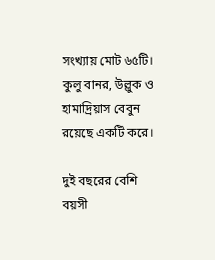সংখ্যায় মোট ৬৫টি। কুলু বানর, উল্লুক ও হামাদ্রিয়াস বেবুন রয়েছে একটি করে।

দুই বছরের বেশি বয়সী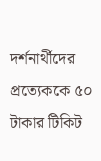দর্শনার্থীদের প্রত্যেককে ৫০ টাকার টিকিট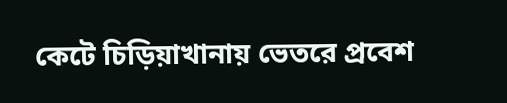কেটে চিড়িয়াখানায় ভেতরে প্রবেশ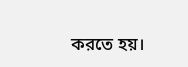করতে হয়।